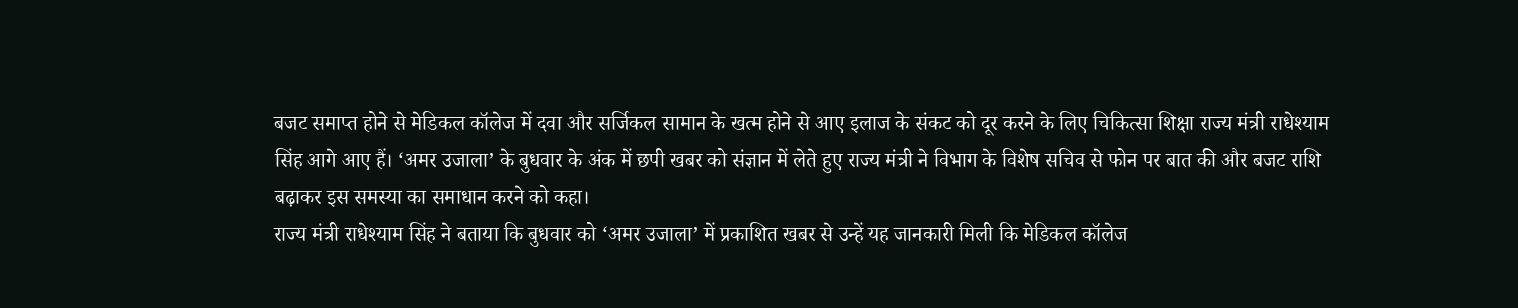बजट समाप्त होने से मेडिकल कॉलेज में दवा और सर्जिकल सामान के खत्म होने से आए इलाज के संकट को दूर करने के लिए चिकित्सा शिक्षा राज्य मंत्री राधेश्याम सिंह आगे आए हैं। ‘अमर उजाला’ के बुधवार के अंक में छपी खबर को संज्ञान में लेते हुए राज्य मंत्री ने विभाग के विशेष सचिव से फोन पर बात की और बजट राशि बढ़ाकर इस समस्या का समाधान करने को कहा।
राज्य मंत्री राधेश्याम सिंह ने बताया कि बुधवार को ‘अमर उजाला’ में प्रकाशित खबर से उन्हें यह जानकारी मिली कि मेडिकल कॉलेज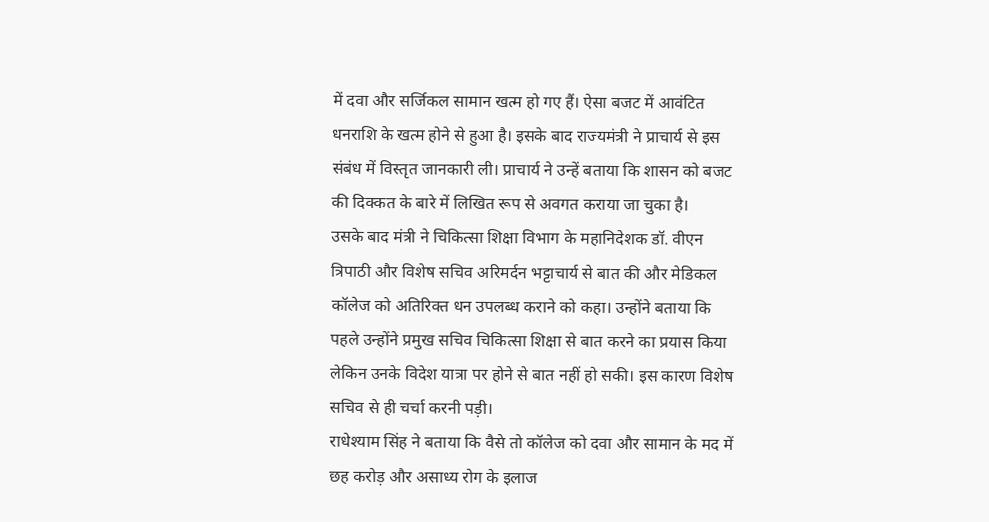में दवा और सर्जिकल सामान खत्म हो गए हैं। ऐसा बजट में आवंटित धनराशि के खत्म होने से हुआ है। इसके बाद राज्यमंत्री ने प्राचार्य से इस संबंध में विस्तृत जानकारी ली। प्राचार्य ने उन्हें बताया कि शासन को बजट की दिक्कत के बारे में लिखित रूप से अवगत कराया जा चुका है।
उसके बाद मंत्री ने चिकित्सा शिक्षा विभाग के महानिदेशक डॉ. वीएन त्रिपाठी और विशेष सचिव अरिमर्दन भट्टाचार्य से बात की और मेडिकल कॉलेज को अतिरिक्त धन उपलब्ध कराने को कहा। उन्होंने बताया कि पहले उन्होंने प्रमुख सचिव चिकित्सा शिक्षा से बात करने का प्रयास किया लेकिन उनके विदेश यात्रा पर होने से बात नहीं हो सकी। इस कारण विशेष सचिव से ही चर्चा करनी पड़ी।
राधेश्याम सिंह ने बताया कि वैसे तो कॉलेज को दवा और सामान के मद में छह करोड़ और असाध्य रोग के इलाज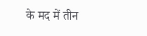के मद में तीन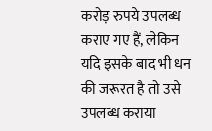करोड़ रुपये उपलब्ध कराए गए हैं, लेकिन यदि इसके बाद भी धन की जरूरत है तो उसे उपलब्ध कराया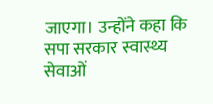जाएगा। उन्होंने कहा कि सपा सरकार स्वास्थ्य सेवाओं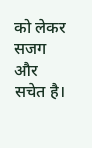को लेकर सजग और सचेत है।